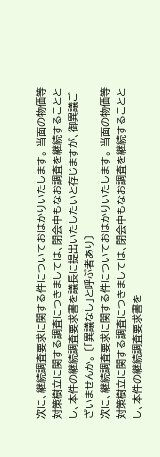次に、継続調査要求に関する件についておはかりいたします。 当面の物価等対策樹立に関する調査につきましては、閉会中もなお調査を継続することとし、本件の継続調査要求書を議長に提出いたしたいと存じますが、御異議ございませんか。 〔「異議なし」と呼ぶ者あり〕
次に、継続調査要求に関する件についておはかりいたします。 当面の物価等対策樹立に関する調査につきましては、閉会中もなお調査を継続することとし、本件の継続調査要求書を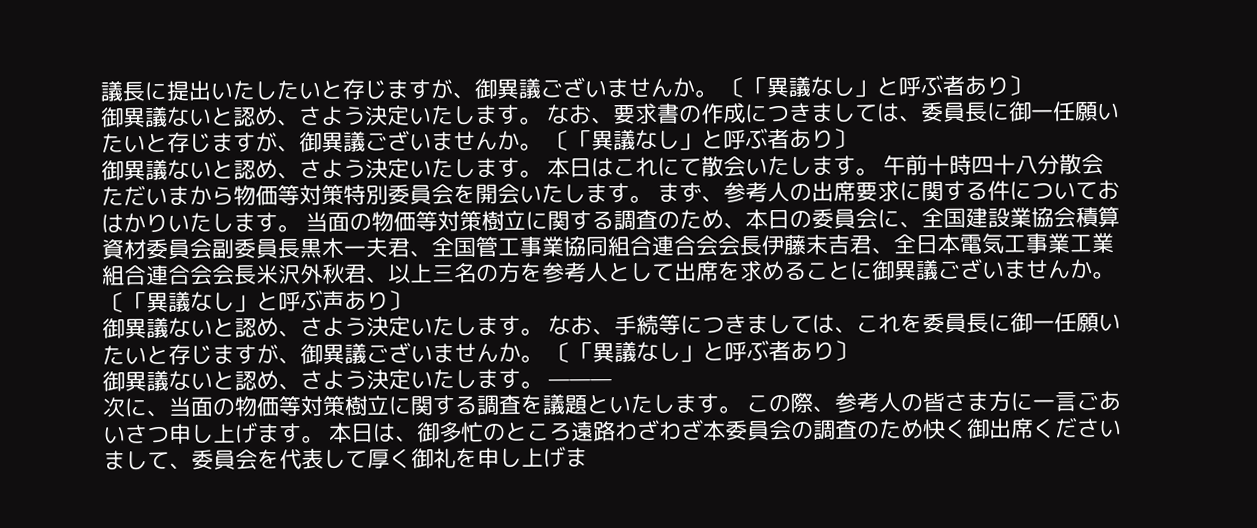議長に提出いたしたいと存じますが、御異議ございませんか。 〔「異議なし」と呼ぶ者あり〕
御異議ないと認め、さよう決定いたします。 なお、要求書の作成につきましては、委員長に御一任願いたいと存じますが、御異議ございませんか。 〔「異議なし」と呼ぶ者あり〕
御異議ないと認め、さよう決定いたします。 本日はこれにて散会いたします。 午前十時四十八分散会
ただいまから物価等対策特別委員会を開会いたします。 まず、参考人の出席要求に関する件についておはかりいたします。 当面の物価等対策樹立に関する調査のため、本日の委員会に、全国建設業協会積算資材委員会副委員長黒木一夫君、全国管工事業協同組合連合会会長伊藤末吉君、全日本電気工事業工業組合連合会会長米沢外秋君、以上三名の方を参考人として出席を求めることに御異議ございませんか。 〔「異議なし」と呼ぶ声あり〕
御異議ないと認め、さよう決定いたします。 なお、手続等につきましては、これを委員長に御一任願いたいと存じますが、御異議ございませんか。 〔「異議なし」と呼ぶ者あり〕
御異議ないと認め、さよう決定いたします。 ———
次に、当面の物価等対策樹立に関する調査を議題といたします。 この際、参考人の皆さま方に一言ごあいさつ申し上げます。 本日は、御多忙のところ遠路わざわざ本委員会の調査のため快く御出席くださいまして、委員会を代表して厚く御礼を申し上げま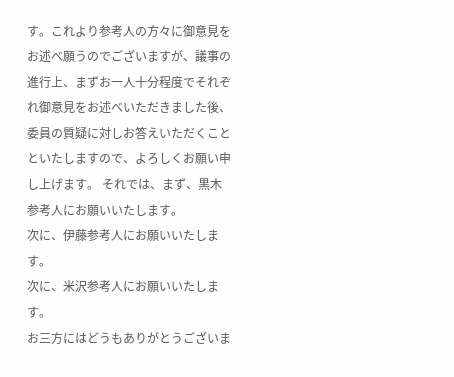す。これより参考人の方々に御意見をお述べ願うのでございますが、議事の進行上、まずお一人十分程度でそれぞれ御意見をお述べいただきました後、委員の質疑に対しお答えいただくことといたしますので、よろしくお願い申し上げます。 それでは、まず、黒木参考人にお願いいたします。
次に、伊藤参考人にお願いいたします。
次に、米沢参考人にお願いいたします。
お三方にはどうもありがとうございま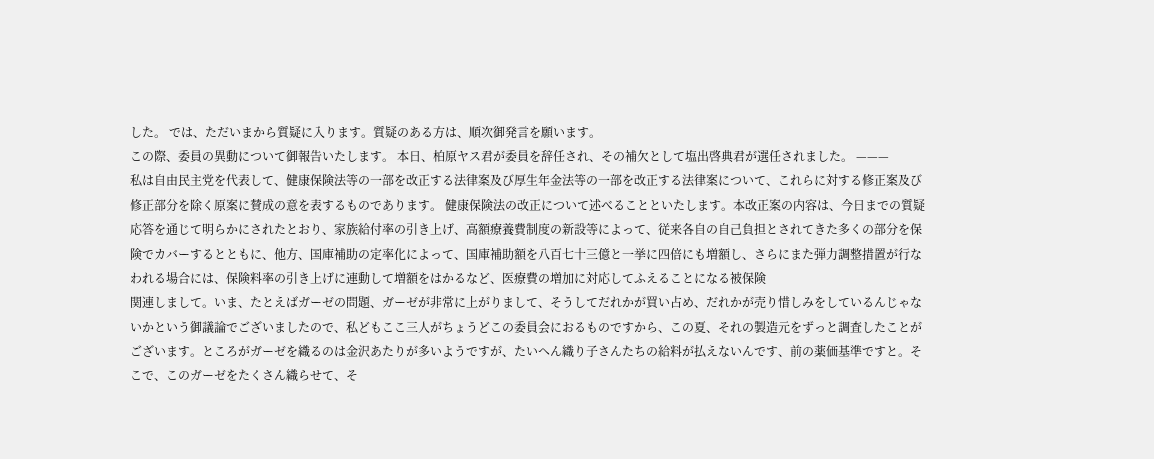した。 では、ただいまから質疑に入ります。質疑のある方は、順次御発言を願います。
この際、委員の異動について御報告いたします。 本日、柏原ヤス君が委員を辞任され、その補欠として塩出啓典君が選任されました。 ———
私は自由民主党を代表して、健康保険法等の一部を改正する法律案及び厚生年金法等の一部を改正する法律案について、これらに対する修正案及び修正部分を除く原案に賛成の意を表するものであります。 健康保険法の改正について述べることといたします。本改正案の内容は、今日までの質疑応答を通じて明らかにされたとおり、家族給付率の引き上げ、高額療養費制度の新設等によって、従来各自の自己負担とされてきた多くの部分を保険でカバーするとともに、他方、国庫補助の定率化によって、国庫補助額を八百七十三億と一挙に四倍にも増額し、さらにまた弾力調整措置が行なわれる場合には、保険料率の引き上げに連動して増額をはかるなど、医療費の増加に対応してふえることになる被保険
関連しまして。いま、たとえばガーゼの問題、ガーゼが非常に上がりまして、そうしてだれかが買い占め、だれかが売り惜しみをしているんじゃないかという御議論でございましたので、私どもここ三人がちょうどこの委員会におるものですから、この夏、それの製造元をずっと調査したことがございます。ところがガーゼを織るのは金沢あたりが多いようですが、たいへん織り子さんたちの給料が払えないんです、前の薬価基準ですと。そこで、このガーゼをたくさん織らせて、そ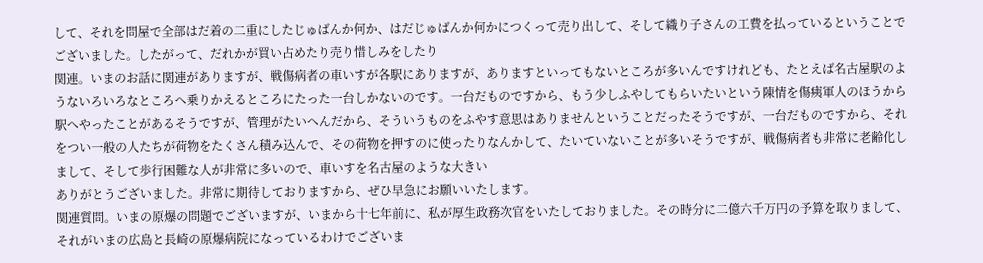して、それを問屋で全部はだ着の二重にしたじゅばんか何か、はだじゅばんか何かにつくって売り出して、そして織り子さんの工費を払っているということでございました。したがって、だれかが買い占めたり売り惜しみをしたり
関連。いまのお話に関連がありますが、戦傷病者の車いすが各駅にありますが、ありますといってもないところが多いんですけれども、たとえば名古屋駅のようないろいろなところへ乗りかえるところにたった一台しかないのです。一台だものですから、もう少しふやしてもらいたいという陳情を傷痍軍人のほうから駅へやったことがあるそうですが、管理がたいへんだから、そういうものをふやす意思はありませんということだったそうですが、一台だものですから、それをつい一般の人たちが荷物をたくさん積み込んで、その荷物を押すのに使ったりなんかして、たいていないことが多いそうですが、戦傷病者も非常に老齢化しまして、そして歩行困難な人が非常に多いので、車いすを名古屋のような大きい
ありがとうございました。非常に期待しておりますから、ぜひ早急にお願いいたします。
関連質問。いまの原爆の問題でございますが、いまから十七年前に、私が厚生政務次官をいたしておりました。その時分に二億六千万円の予算を取りまして、それがいまの広島と長崎の原爆病院になっているわけでございま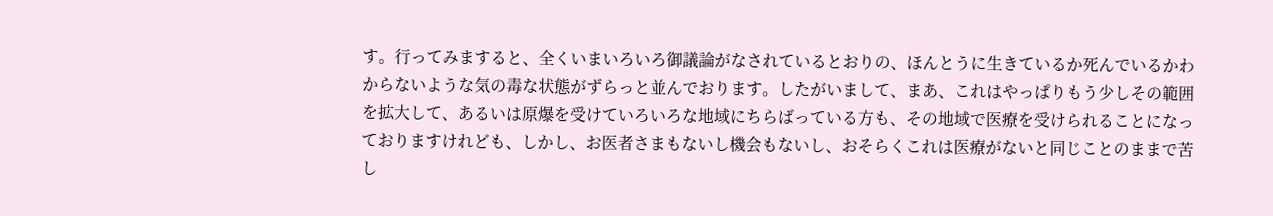す。行ってみますると、全くいまいろいろ御議論がなされているとおりの、ほんとうに生きているか死んでいるかわからないような気の毒な状態がずらっと並んでおります。したがいまして、まあ、これはやっぱりもう少しその範囲を拡大して、あるいは原爆を受けていろいろな地域にちらばっている方も、その地域で医療を受けられることになっておりますけれども、しかし、お医者さまもないし機会もないし、おそらくこれは医療がないと同じことのままで苦し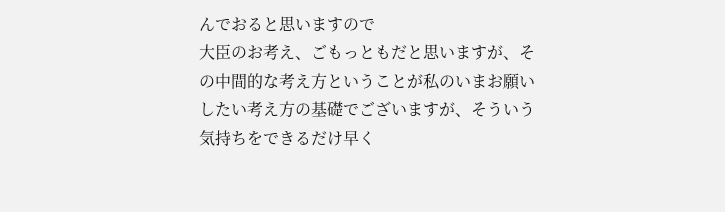んでおると思いますので
大臣のお考え、ごもっともだと思いますが、その中間的な考え方ということが私のいまお願いしたい考え方の基礎でございますが、そういう気持ちをできるだけ早く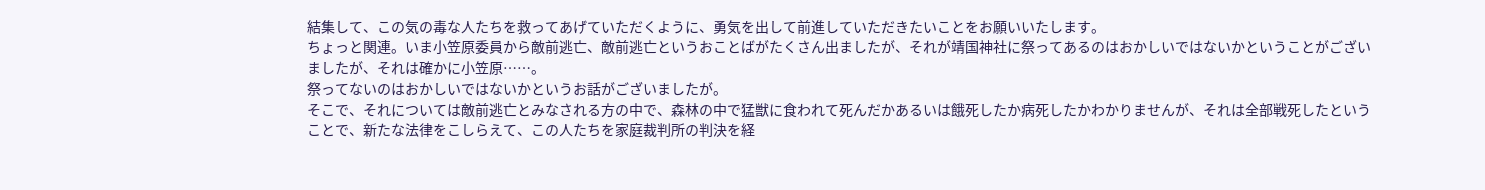結集して、この気の毒な人たちを救ってあげていただくように、勇気を出して前進していただきたいことをお願いいたします。
ちょっと関連。いま小笠原委員から敵前逃亡、敵前逃亡というおことばがたくさん出ましたが、それが靖国神社に祭ってあるのはおかしいではないかということがございましたが、それは確かに小笠原……。
祭ってないのはおかしいではないかというお話がございましたが。
そこで、それについては敵前逃亡とみなされる方の中で、森林の中で猛獣に食われて死んだかあるいは餓死したか病死したかわかりませんが、それは全部戦死したということで、新たな法律をこしらえて、この人たちを家庭裁判所の判決を経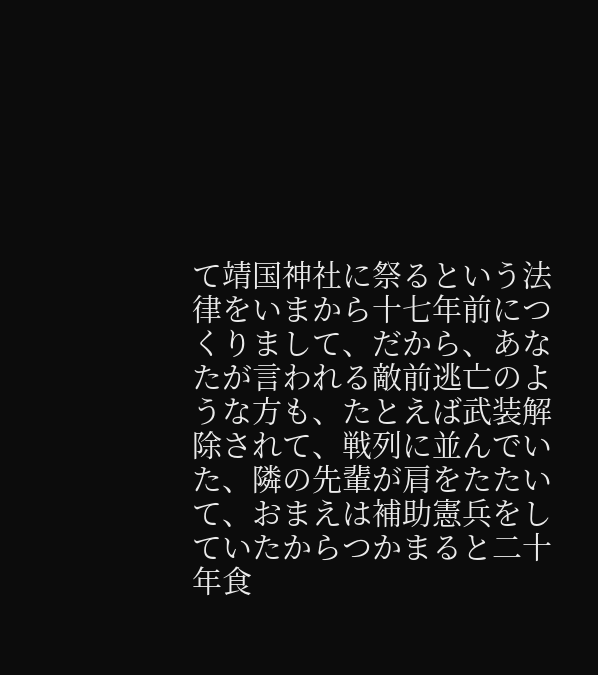て靖国神社に祭るという法律をいまから十七年前につくりまして、だから、あなたが言われる敵前逃亡のような方も、たとえば武装解除されて、戦列に並んでいた、隣の先輩が肩をたたいて、おまえは補助憲兵をしていたからつかまると二十年食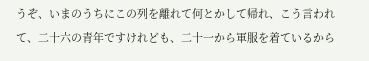うぞ、いまのうちにこの列を離れて何とかして帰れ、こう言われて、二十六の青年ですけれども、二十一から軍服を着ているから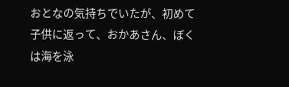おとなの気持ちでいたが、初めて子供に返って、おかあさん、ぼくは海を泳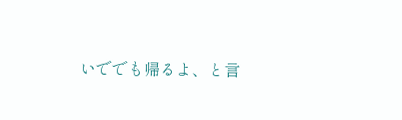いででも帰るよ、と言